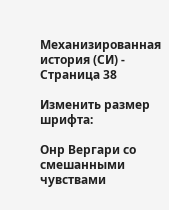Механизированная история (СИ) - Страница 38

Изменить размер шрифта:

Онр Вергари со смешанными чувствами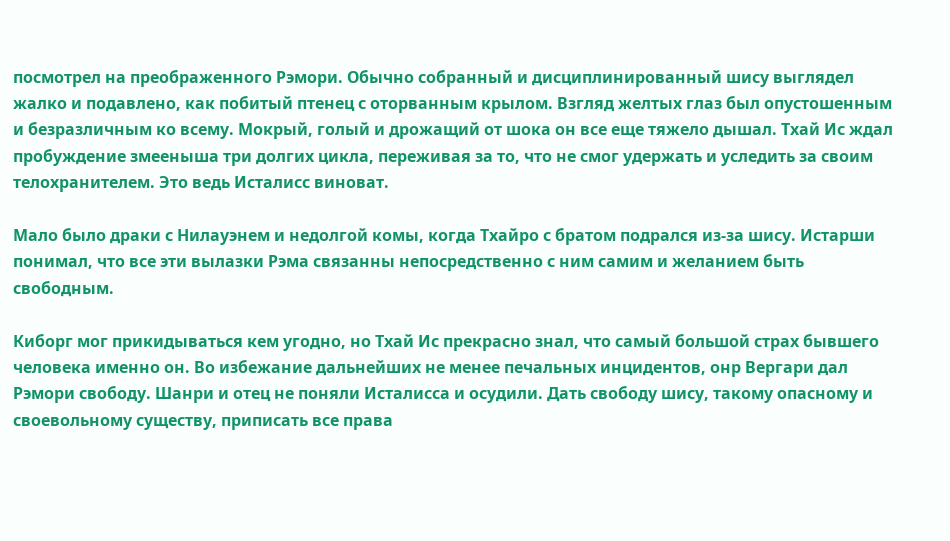посмотрел на преображенного Рэмори. Обычно собранный и дисциплинированный шису выглядел жалко и подавлено, как побитый птенец с оторванным крылом. Взгляд желтых глаз был опустошенным и безразличным ко всему. Мокрый, голый и дрожащий от шока он все еще тяжело дышал. Тхай Ис ждал пробуждение змееныша три долгих цикла, переживая за то, что не смог удержать и уследить за своим телохранителем. Это ведь Исталисс виноват.

Мало было драки с Нилауэнем и недолгой комы, когда Тхайро с братом подрался из-за шису. Истарши понимал, что все эти вылазки Рэма связанны непосредственно с ним самим и желанием быть свободным.

Киборг мог прикидываться кем угодно, но Тхай Ис прекрасно знал, что самый большой страх бывшего человека именно он. Во избежание дальнейших не менее печальных инцидентов, онр Вергари дал Рэмори свободу. Шанри и отец не поняли Исталисса и осудили. Дать свободу шису, такому опасному и своевольному существу, приписать все права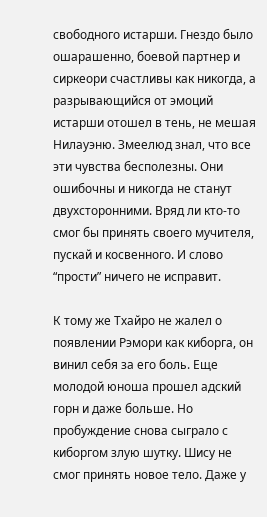свободного истарши. Гнездо было ошарашенно, боевой партнер и сиркеори счастливы как никогда, а разрывающийся от эмоций истарши отошел в тень, не мешая Нилауэню. Змеелюд знал, что все эти чувства бесполезны. Они ошибочны и никогда не станут двухсторонними. Вряд ли кто-то смог бы принять своего мучителя, пускай и косвенного. И слово “прости” ничего не исправит.

К тому же Тхайро не жалел о появлении Рэмори как киборга, он винил себя за его боль. Еще молодой юноша прошел адский горн и даже больше. Но пробуждение снова сыграло с киборгом злую шутку. Шису не смог принять новое тело. Даже у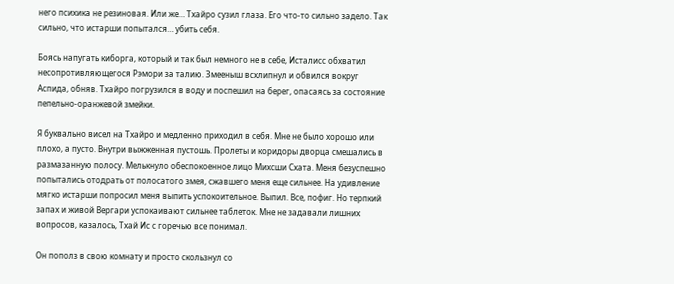него психика не резиновая. Или же… Тхайро сузил глаза. Его что-то сильно задело. Так сильно, что истарши попытался… убить себя.

Боясь напугать киборга, который и так был немного не в себе, Исталисс обхватил несопротивляющегося Рэмори за талию. Змееныш всхлипнул и обвился вокруг Аспида, обняв. Тхайро погрузился в воду и поспешил на берег, опасаясь за состояние пепельно-оранжевой змейки.

Я буквально висел на Тхайро и медленно приходил в себя. Мне не было хорошо или плохо, а пусто. Внутри выжженная пустошь. Пролеты и коридоры дворца смешались в размазанную полосу. Мелькнуло обеспокоенное лицо Михсши Схата. Меня безуспешно попытались отодрать от полосатого змея, сжавшего меня еще сильнее. На удивление мягко истарши попросил меня выпить успокоительное. Выпил. Все, пофиг. Но терпкий запах и живой Вергари успокаивают сильнее таблеток. Мне не задавали лишних вопросов, казалось, Тхай Ис с горечью все понимал.

Он пополз в свою комнату и просто скользнул со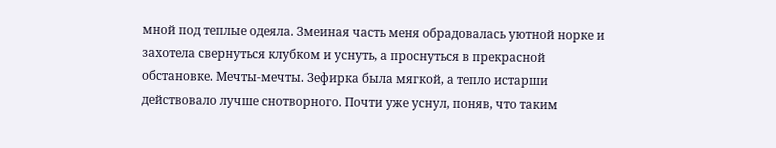мной под теплые одеяла. Змеиная часть меня обрадовалась уютной норке и захотела свернуться клубком и уснуть, а проснуться в прекрасной обстановке. Мечты-мечты. Зефирка была мягкой, а тепло истарши действовало лучше снотворного. Почти уже уснул, поняв, что таким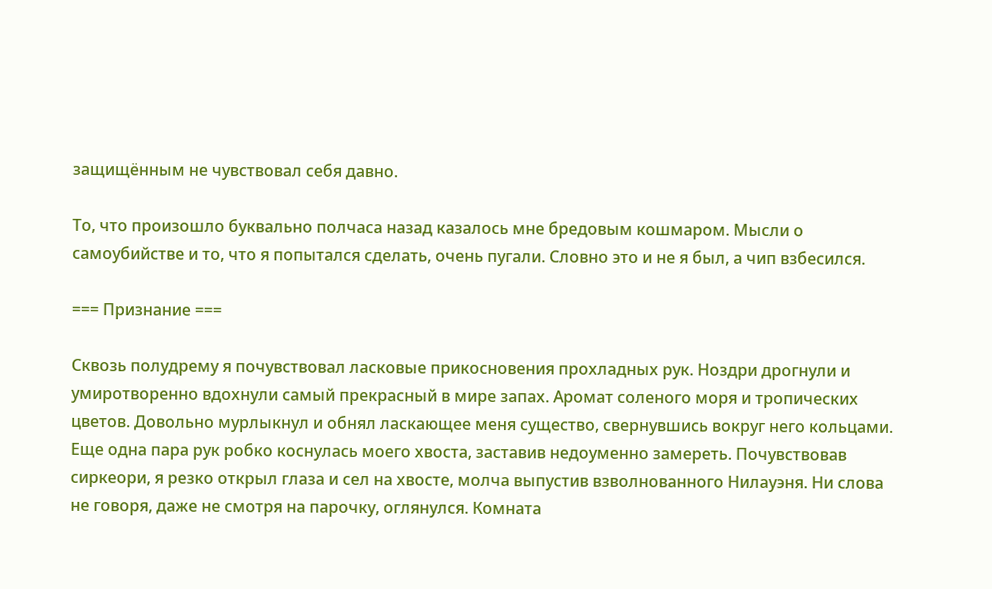защищённым не чувствовал себя давно.

То, что произошло буквально полчаса назад казалось мне бредовым кошмаром. Мысли о самоубийстве и то, что я попытался сделать, очень пугали. Словно это и не я был, а чип взбесился.

=== Признание ===

Сквозь полудрему я почувствовал ласковые прикосновения прохладных рук. Ноздри дрогнули и умиротворенно вдохнули самый прекрасный в мире запах. Аромат соленого моря и тропических цветов. Довольно мурлыкнул и обнял ласкающее меня существо, свернувшись вокруг него кольцами. Еще одна пара рук робко коснулась моего хвоста, заставив недоуменно замереть. Почувствовав сиркеори, я резко открыл глаза и сел на хвосте, молча выпустив взволнованного Нилауэня. Ни слова не говоря, даже не смотря на парочку, оглянулся. Комната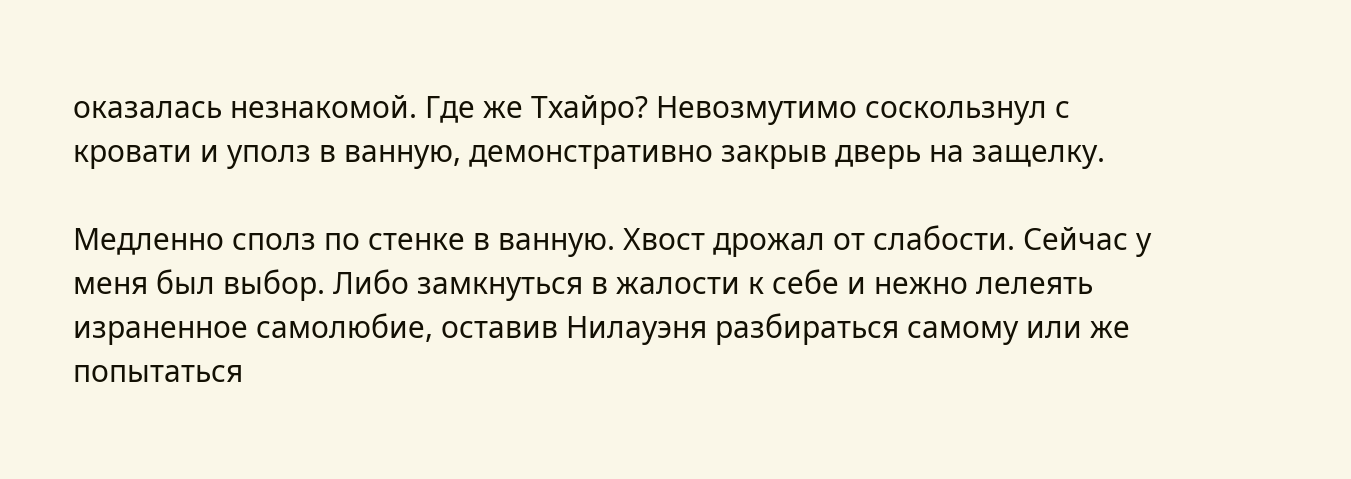оказалась незнакомой. Где же Тхайро? Невозмутимо соскользнул с кровати и уполз в ванную, демонстративно закрыв дверь на защелку.

Медленно сполз по стенке в ванную. Хвост дрожал от слабости. Сейчас у меня был выбор. Либо замкнуться в жалости к себе и нежно лелеять израненное самолюбие, оставив Нилауэня разбираться самому или же попытаться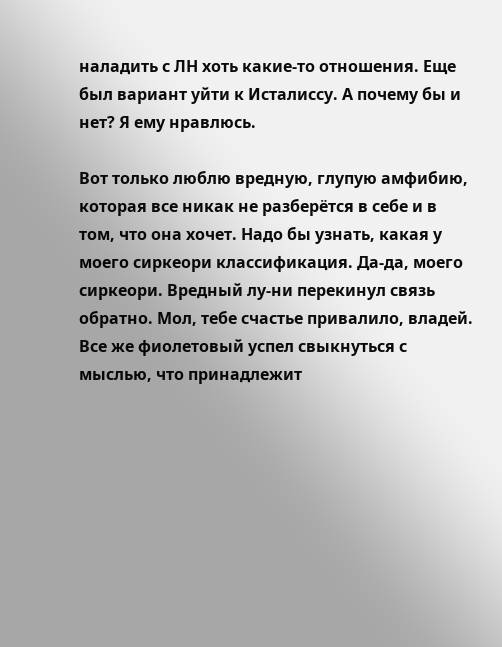наладить с ЛН хоть какие-то отношения. Еще был вариант уйти к Исталиссу. А почему бы и нет? Я ему нравлюсь.

Вот только люблю вредную, глупую амфибию, которая все никак не разберётся в себе и в том, что она хочет. Надо бы узнать, какая у моего сиркеори классификация. Да-да, моего сиркеори. Вредный лу-ни перекинул связь обратно. Мол, тебе счастье привалило, владей. Все же фиолетовый успел свыкнуться с мыслью, что принадлежит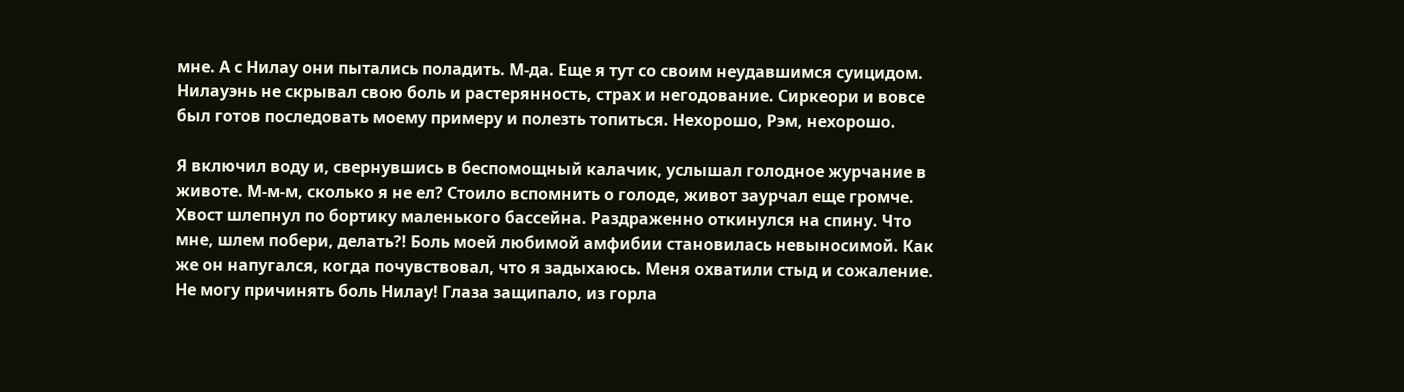мне. А с Нилау они пытались поладить. М-да. Еще я тут со своим неудавшимся суицидом. Нилауэнь не скрывал свою боль и растерянность, страх и негодование. Сиркеори и вовсе был готов последовать моему примеру и полезть топиться. Нехорошо, Рэм, нехорошо.

Я включил воду и, свернувшись в беспомощный калачик, услышал голодное журчание в животе. М-м-м, сколько я не ел? Стоило вспомнить о голоде, живот заурчал еще громче. Хвост шлепнул по бортику маленького бассейна. Раздраженно откинулся на спину. Что мне, шлем побери, делать?! Боль моей любимой амфибии становилась невыносимой. Как же он напугался, когда почувствовал, что я задыхаюсь. Меня охватили стыд и сожаление. Не могу причинять боль Нилау! Глаза защипало, из горла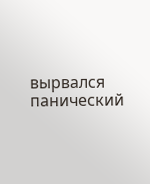вырвался панический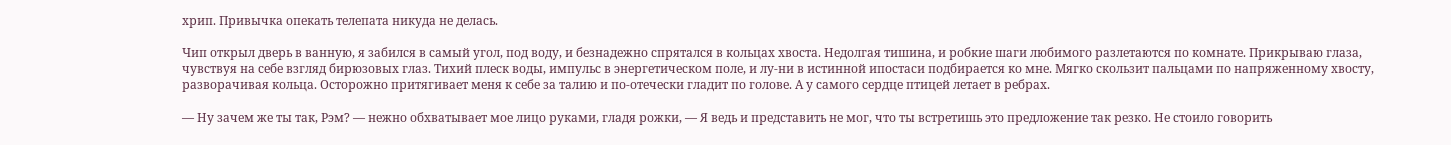хрип. Привычка опекать телепата никуда не делась.

Чип открыл дверь в ванную, я забился в самый угол, под воду, и безнадежно спрятался в кольцах хвоста. Недолгая тишина, и робкие шаги любимого разлетаются по комнате. Прикрываю глаза, чувствуя на себе взгляд бирюзовых глаз. Тихий плеск воды, импульс в энергетическом поле, и лу-ни в истинной ипостаси подбирается ко мне. Мягко скользит пальцами по напряженному хвосту, разворачивая кольца. Осторожно притягивает меня к себе за талию и по-отечески гладит по голове. А у самого сердце птицей летает в ребрах.

— Ну зачем же ты так, Рэм? — нежно обхватывает мое лицо руками, гладя рожки, — Я ведь и представить не мог, что ты встретишь это предложение так резко. Не стоило говорить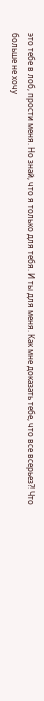это тебе в лоб, прости меня. Но знай, что я только для тебя. И ты для меня. Как мне доказать тебе, что все всерьез?! Что больше не хочу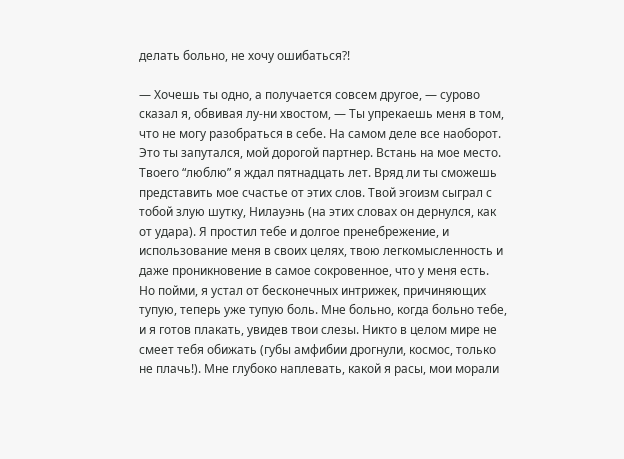делать больно, не хочу ошибаться?!

— Хочешь ты одно, а получается совсем другое, — сурово сказал я, обвивая лу-ни хвостом, — Ты упрекаешь меня в том, что не могу разобраться в себе. На самом деле все наоборот. Это ты запутался, мой дорогой партнер. Встань на мое место. Твоего “люблю” я ждал пятнадцать лет. Вряд ли ты сможешь представить мое счастье от этих слов. Твой эгоизм сыграл с тобой злую шутку, Нилауэнь (на этих словах он дернулся, как от удара). Я простил тебе и долгое пренебрежение, и использование меня в своих целях, твою легкомысленность и даже проникновение в самое сокровенное, что у меня есть. Но пойми, я устал от бесконечных интрижек, причиняющих тупую, теперь уже тупую боль. Мне больно, когда больно тебе, и я готов плакать, увидев твои слезы. Никто в целом мире не смеет тебя обижать (губы амфибии дрогнули, космос, только не плачь!). Мне глубоко наплевать, какой я расы, мои морали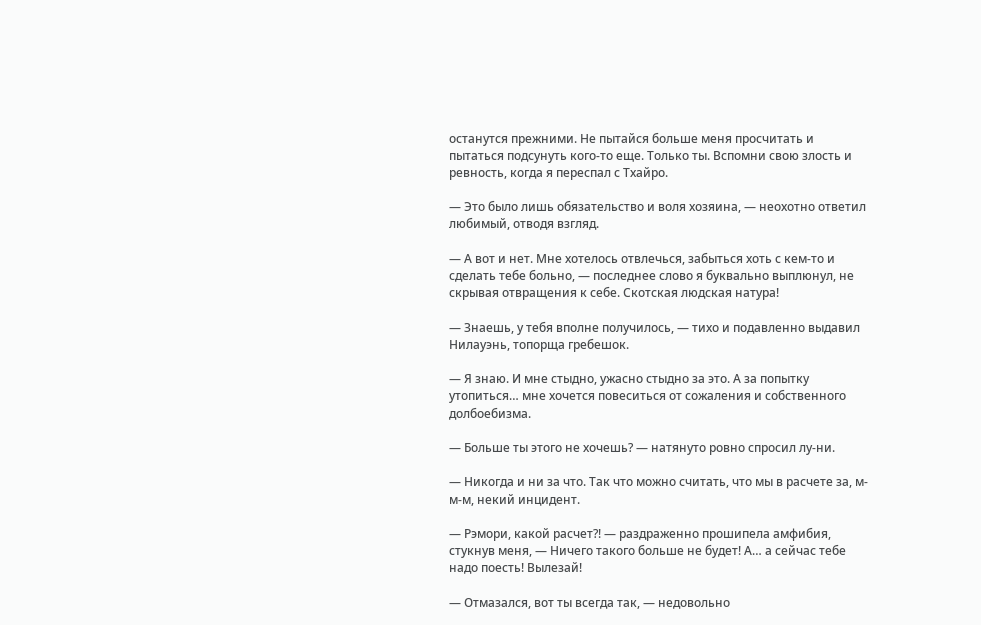останутся прежними. Не пытайся больше меня просчитать и пытаться подсунуть кого-то еще. Только ты. Вспомни свою злость и ревность, когда я переспал с Тхайро.

— Это было лишь обязательство и воля хозяина, — неохотно ответил любимый, отводя взгляд.

— А вот и нет. Мне хотелось отвлечься, забыться хоть с кем-то и сделать тебе больно, — последнее слово я буквально выплюнул, не скрывая отвращения к себе. Скотская людская натура!

— Знаешь, у тебя вполне получилось, — тихо и подавленно выдавил Нилауэнь, топорща гребешок.

— Я знаю. И мне стыдно, ужасно стыдно за это. А за попытку утопиться… мне хочется повеситься от сожаления и собственного долбоебизма.

— Больше ты этого не хочешь? — натянуто ровно спросил лу-ни.

— Никогда и ни за что. Так что можно считать, что мы в расчете за, м-м-м, некий инцидент.

— Рэмори, какой расчет?! — раздраженно прошипела амфибия, стукнув меня, — Ничего такого больше не будет! А… а сейчас тебе надо поесть! Вылезай!

— Отмазался, вот ты всегда так, — недовольно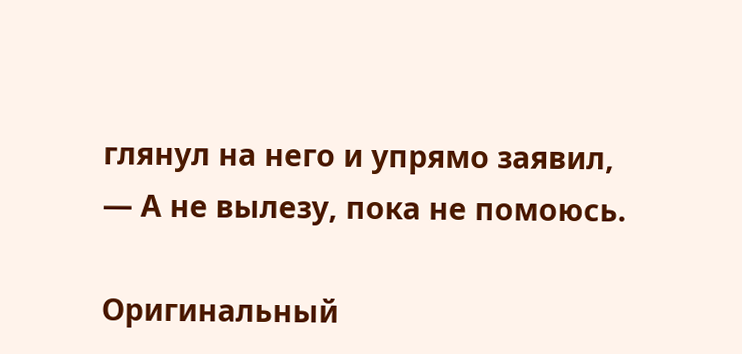глянул на него и упрямо заявил, — А не вылезу, пока не помоюсь.

Оригинальный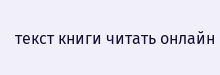текст книги читать онлайн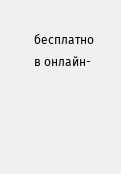бесплатно в онлайн-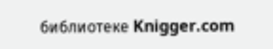библиотеке Knigger.com